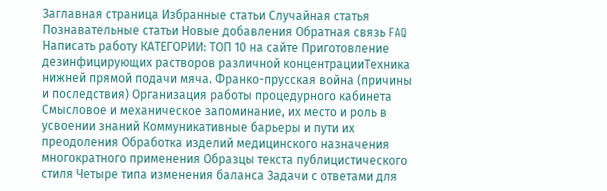Заглавная страница Избранные статьи Случайная статья Познавательные статьи Новые добавления Обратная связь FAQ Написать работу КАТЕГОРИИ: ТОП 10 на сайте Приготовление дезинфицирующих растворов различной концентрацииТехника нижней прямой подачи мяча. Франко-прусская война (причины и последствия) Организация работы процедурного кабинета Смысловое и механическое запоминание, их место и роль в усвоении знаний Коммуникативные барьеры и пути их преодоления Обработка изделий медицинского назначения многократного применения Образцы текста публицистического стиля Четыре типа изменения баланса Задачи с ответами для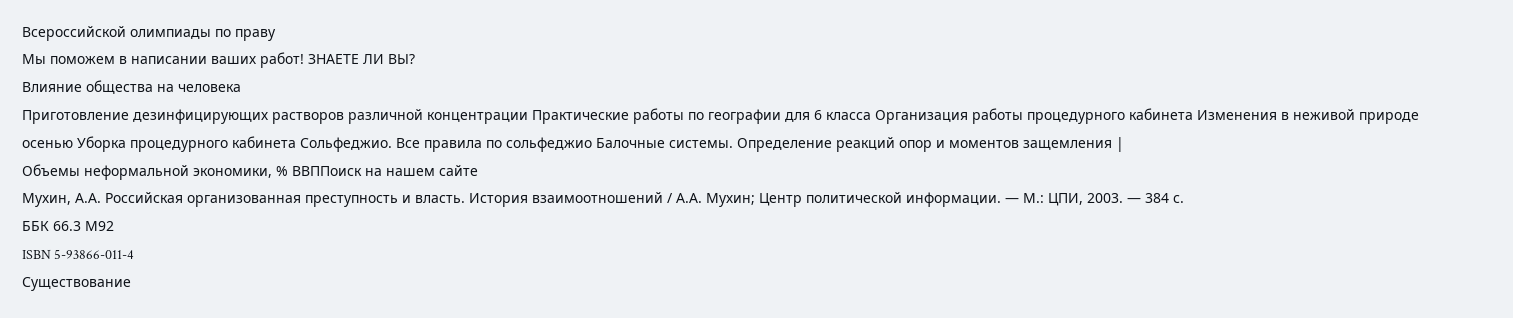Всероссийской олимпиады по праву
Мы поможем в написании ваших работ! ЗНАЕТЕ ЛИ ВЫ?
Влияние общества на человека
Приготовление дезинфицирующих растворов различной концентрации Практические работы по географии для 6 класса Организация работы процедурного кабинета Изменения в неживой природе осенью Уборка процедурного кабинета Сольфеджио. Все правила по сольфеджио Балочные системы. Определение реакций опор и моментов защемления |
Объемы неформальной экономики, % ВВППоиск на нашем сайте
Мухин, А.А. Российская организованная преступность и власть. История взаимоотношений / А.А. Мухин; Центр политической информации. — М.: ЦПИ, 2003. — 384 с.
ББК 66.3 М92
ISBN 5-93866-011-4
Существование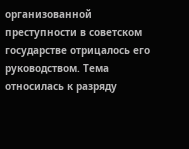организованной преступности в советском государстве отрицалось его руководством. Тема относилась к разряду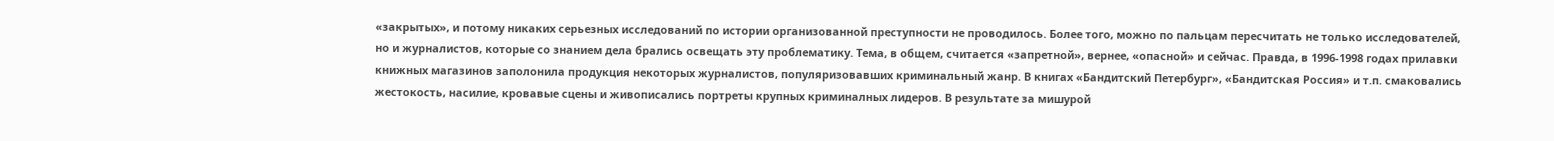«закрытых», и потому никаких серьезных исследований по истории организованной преступности не проводилось. Более того, можно по пальцам пересчитать не только исследователей, но и журналистов, которые со знанием дела брались освещать эту проблематику. Тема, в общем, считается «запретной», вернее, «опасной» и сейчас. Правда, в 1996-1998 годах прилавки книжных магазинов заполонила продукция некоторых журналистов, популяризовавших криминальный жанр. В книгах «Бандитский Петербург», «Бандитская Россия» и т.п. смаковались жестокость, насилие, кровавые сцены и живописались портреты крупных криминалных лидеров. В результате за мишурой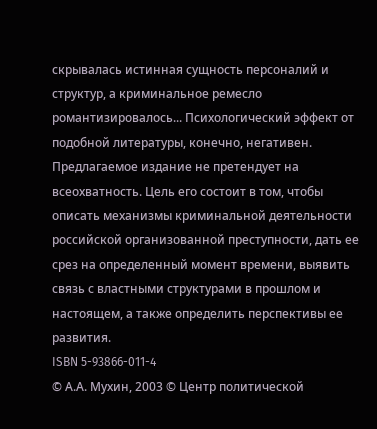скрывалась истинная сущность персоналий и структур, а криминальное ремесло романтизировалось... Психологический эффект от подобной литературы, конечно, негативен. Предлагаемое издание не претендует на всеохватность. Цель его состоит в том, чтобы описать механизмы криминальной деятельности российской организованной преступности, дать ее срез на определенный момент времени, выявить связь с властными структурами в прошлом и настоящем, а также определить перспективы ее развития.
ISBN 5-93866-011-4
© А.А. Мухин, 2003 © Центр политической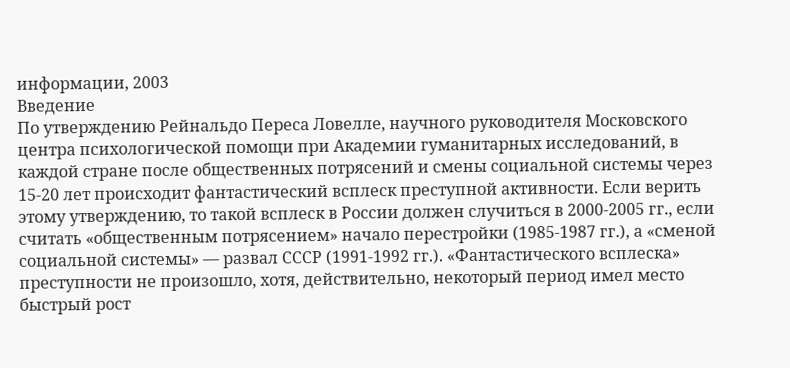информации, 2003
Введение
По утверждению Рейнальдо Переса Ловелле, научного руководителя Московского центра психологической помощи при Академии гуманитарных исследований, в каждой стране после общественных потрясений и смены социальной системы через 15-20 лет происходит фантастический всплеск преступной активности. Если верить этому утверждению, то такой всплеск в России должен случиться в 2000-2005 гг., если считать «общественным потрясением» начало перестройки (1985-1987 гг.), а «сменой социальной системы» — развал СССР (1991-1992 гг.). «Фантастического всплеска» преступности не произошло, хотя, действительно, некоторый период имел место быстрый рост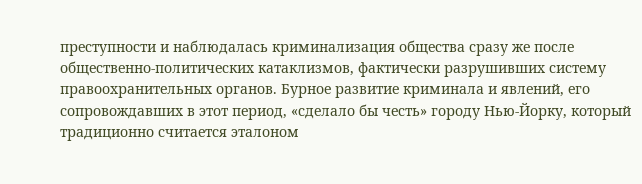преступности и наблюдалась криминализация общества сразу же после общественно-политических катаклизмов, фактически разрушивших систему правоохранительных органов. Бурное развитие криминала и явлений, его сопровождавших в этот период, «сделало бы честь» городу Нью-Йорку, который традиционно считается эталоном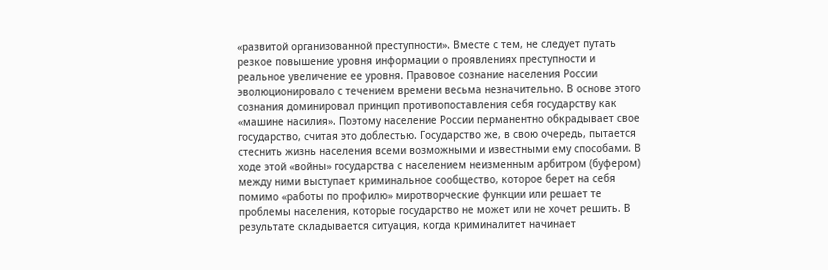«развитой организованной преступности». Вместе с тем, не следует путать резкое повышение уровня информации о проявлениях преступности и реальное увеличение ее уровня. Правовое сознание населения России эволюционировало с течением времени весьма незначительно. В основе этого сознания доминировал принцип противопоставления себя государству как «машине насилия». Поэтому население России перманентно обкрадывает свое государство, считая это доблестью. Государство же, в свою очередь, пытается стеснить жизнь населения всеми возможными и известными ему способами. В ходе этой «войны» государства с населением неизменным арбитром (буфером) между ними выступает криминальное сообщество, которое берет на себя помимо «работы по профилю» миротворческие функции или решает те проблемы населения, которые государство не может или не хочет решить. В результате складывается ситуация, когда криминалитет начинает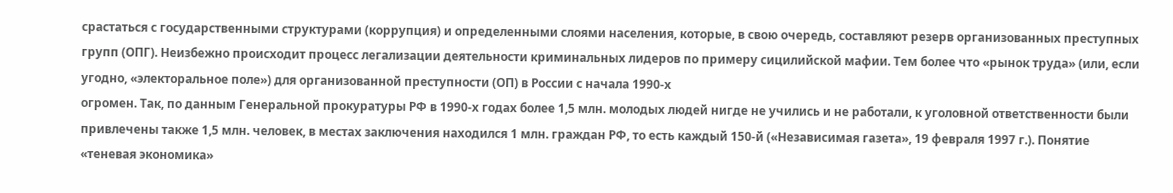срастаться с государственными структурами (коррупция) и определенными слоями населения, которые, в свою очередь, составляют резерв организованных преступных групп (ОПГ). Неизбежно происходит процесс легализации деятельности криминальных лидеров по примеру сицилийской мафии. Тем более что «рынок труда» (или, если угодно, «электоральное поле») для организованной преступности (ОП) в России с начала 1990-х
огромен. Так, по данным Генеральной прокуратуры РФ в 1990-х годах более 1,5 млн. молодых людей нигде не учились и не работали, к уголовной ответственности были привлечены также 1,5 млн. человек, в местах заключения находился 1 млн. граждан РФ, то есть каждый 150-й («Независимая газета», 19 февраля 1997 г.). Понятие «теневая экономика»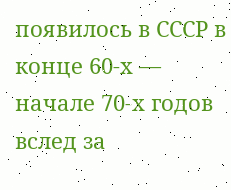появилось в СССР в конце 60-х — начале 70-х годов вслед за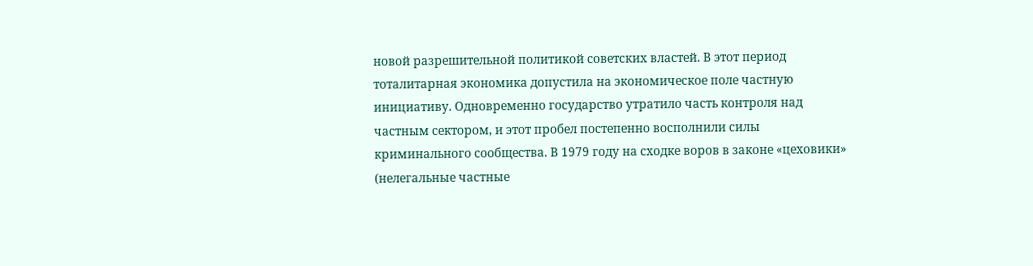новой разрешительной политикой советских властей. В этот период тоталитарная экономика допустила на экономическое поле частную инициативу. Одновременно государство утратило часть контроля над частным сектором, и этот пробел постепенно восполнили силы криминального сообщества. В 1979 году на сходке воров в законе «цеховики» (нелегальные частные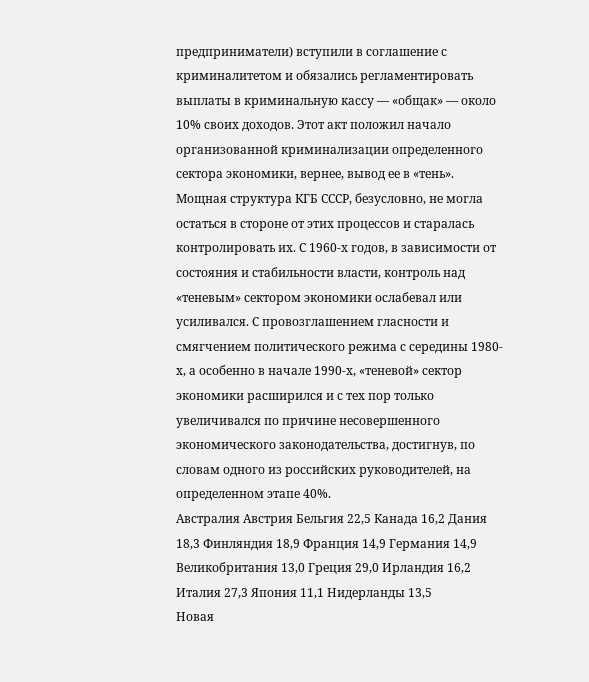предприниматели) вступили в соглашение с криминалитетом и обязались регламентировать выплаты в криминальную кассу — «общак» — около 10% своих доходов. Этот акт положил начало организованной криминализации определенного сектора экономики, вернее, вывод ее в «тень». Мощная структура КГБ СССР, безусловно, не могла остаться в стороне от этих процессов и старалась контролировать их. С 1960-х годов, в зависимости от состояния и стабильности власти, контроль над «теневым» сектором экономики ослабевал или усиливался. С провозглашением гласности и смягчением политического режима с середины 1980-х, а особенно в начале 1990-х, «теневой» сектор экономики расширился и с тех пор только увеличивался по причине несовершенного экономического законодательства, достигнув, по словам одного из российских руководителей, на определенном этапе 40%.
Австралия Австрия Бельгия 22,5 Канада 16,2 Дания 18,3 Финляндия 18,9 Франция 14,9 Германия 14,9 Великобритания 13,0 Греция 29,0 Ирландия 16,2 Италия 27,3 Япония 11,1 Нидерланды 13,5
Новая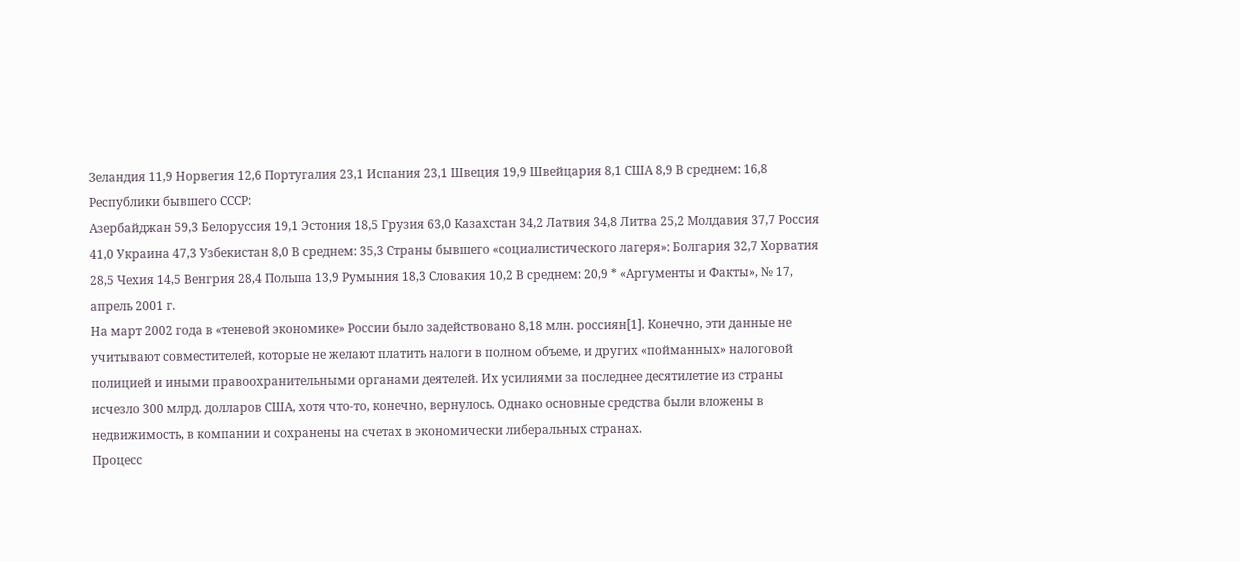Зеландия 11,9 Норвегия 12,6 Португалия 23,1 Испания 23,1 Швеция 19,9 Швейцария 8,1 США 8,9 В среднем: 16,8 Республики бывшего СССР:
Азербайджан 59,3 Белоруссия 19,1 Эстония 18,5 Грузия 63,0 Казахстан 34,2 Латвия 34,8 Литва 25,2 Молдавия 37,7 Россия 41,0 Украина 47,3 Узбекистан 8,0 В среднем: 35,3 Страны бывшего «социалистического лагеря»: Болгария 32,7 Хорватия 28,5 Чехия 14,5 Венгрия 28,4 Польша 13,9 Румыния 18,3 Словакия 10,2 В среднем: 20,9 * «Аргументы и Факты», № 17, апрель 2001 г.
На март 2002 года в «теневой экономике» России было задействовано 8,18 млн. россиян[1]. Конечно, эти данные не учитывают совместителей, которые не желают платить налоги в полном объеме, и других «пойманных» налоговой полицией и иными правоохранительными органами деятелей. Их усилиями за последнее десятилетие из страны исчезло 300 млрд. долларов США, хотя что-то, конечно, вернулось. Однако основные средства были вложены в недвижимость, в компании и сохранены на счетах в экономически либеральных странах.
Процесс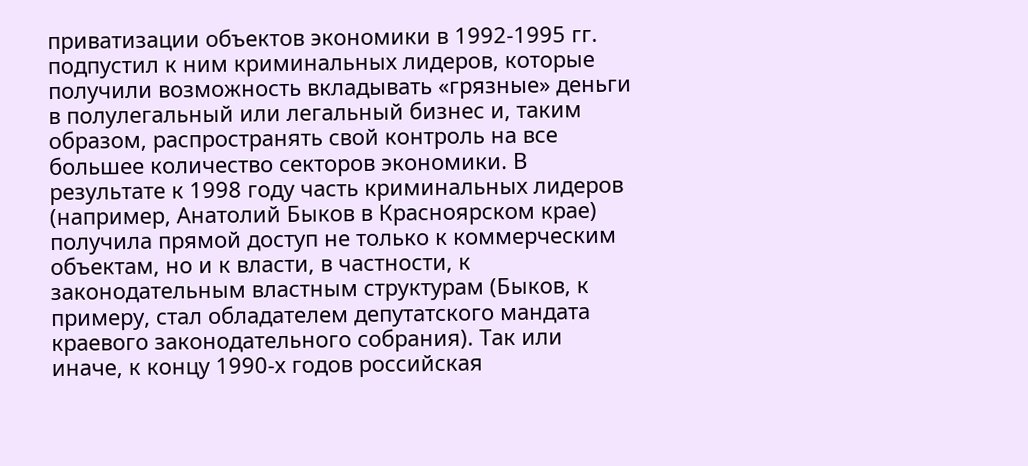приватизации объектов экономики в 1992-1995 гг. подпустил к ним криминальных лидеров, которые получили возможность вкладывать «грязные» деньги в полулегальный или легальный бизнес и, таким образом, распространять свой контроль на все большее количество секторов экономики. В результате к 1998 году часть криминальных лидеров (например, Анатолий Быков в Красноярском крае) получила прямой доступ не только к коммерческим объектам, но и к власти, в частности, к законодательным властным структурам (Быков, к примеру, стал обладателем депутатского мандата краевого законодательного собрания). Так или иначе, к концу 1990-х годов российская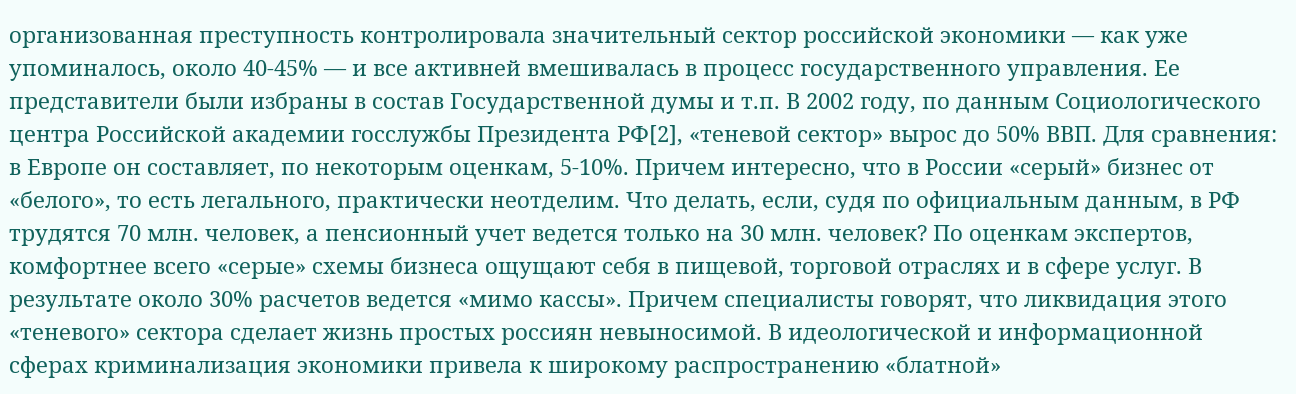организованная преступность контролировала значительный сектор российской экономики — как уже упоминалось, около 40-45% — и все активней вмешивалась в процесс государственного управления. Ее представители были избраны в состав Государственной думы и т.п. В 2002 году, по данным Социологического центра Российской академии госслужбы Президента РФ[2], «теневой сектор» вырос до 50% ВВП. Для сравнения: в Европе он составляет, по некоторым оценкам, 5-10%. Причем интересно, что в России «серый» бизнес от «белого», то есть легального, практически неотделим. Что делать, если, судя по официальным данным, в РФ трудятся 70 млн. человек, а пенсионный учет ведется только на 30 млн. человек? По оценкам экспертов, комфортнее всего «серые» схемы бизнеса ощущают себя в пищевой, торговой отраслях и в сфере услуг. В результате около 30% расчетов ведется «мимо кассы». Причем специалисты говорят, что ликвидация этого «теневого» сектора сделает жизнь простых россиян невыносимой. В идеологической и информационной сферах криминализация экономики привела к широкому распространению «блатной»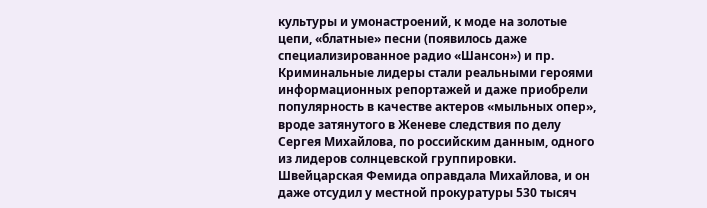культуры и умонастроений, к моде на золотые цепи, «блатные» песни (появилось даже специализированное радио «Шансон») и пр. Криминальные лидеры стали реальными героями информационных репортажей и даже приобрели популярность в качестве актеров «мыльных опер», вроде затянутого в Женеве следствия по делу Сергея Михайлова, по российским данным, одного из лидеров солнцевской группировки. Швейцарская Фемида оправдала Михайлова, и он даже отсудил у местной прокуратуры 530 тысяч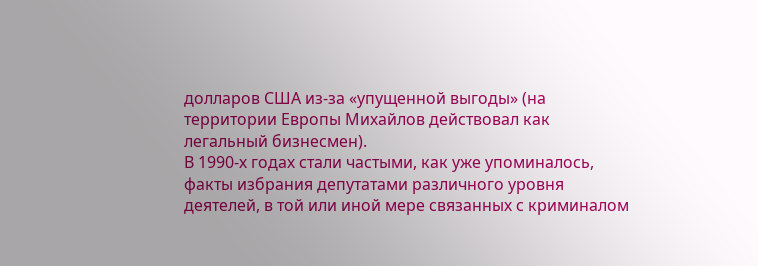долларов США из-за «упущенной выгоды» (на территории Европы Михайлов действовал как легальный бизнесмен).
В 1990-х годах стали частыми, как уже упоминалось, факты избрания депутатами различного уровня деятелей, в той или иной мере связанных с криминалом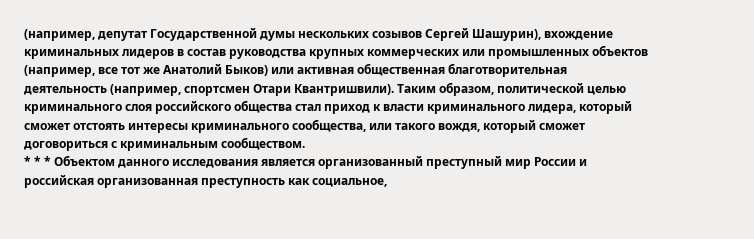(например, депутат Государственной думы нескольких созывов Сергей Шашурин), вхождение криминальных лидеров в состав руководства крупных коммерческих или промышленных объектов (например, все тот же Анатолий Быков) или активная общественная благотворительная деятельность (например, спортсмен Отари Квантришвили). Таким образом, политической целью криминального слоя российского общества стал приход к власти криминального лидера, который сможет отстоять интересы криминального сообщества, или такого вождя, который сможет договориться с криминальным сообществом.
* * * Объектом данного исследования является организованный преступный мир России и российская организованная преступность как социальное,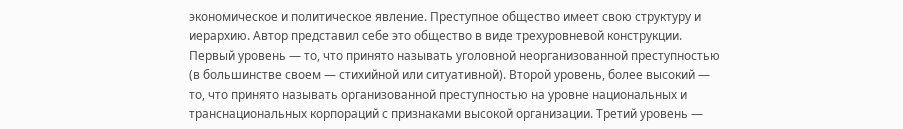экономическое и политическое явление. Преступное общество имеет свою структуру и иерархию. Автор представил себе это общество в виде трехуровневой конструкции. Первый уровень — то, что принято называть уголовной неорганизованной преступностью (в большинстве своем — стихийной или ситуативной). Второй уровень, более высокий — то, что принято называть организованной преступностью на уровне национальных и транснациональных корпораций с признаками высокой организации. Третий уровень —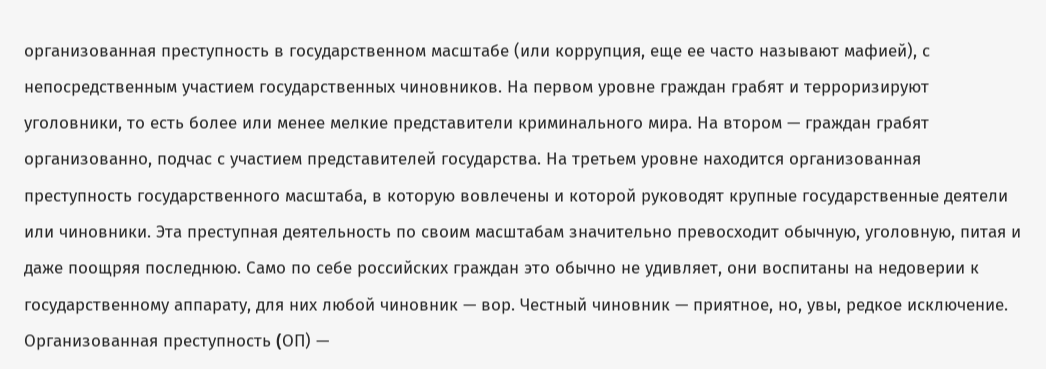организованная преступность в государственном масштабе (или коррупция, еще ее часто называют мафией), с непосредственным участием государственных чиновников. На первом уровне граждан грабят и терроризируют уголовники, то есть более или менее мелкие представители криминального мира. На втором — граждан грабят организованно, подчас с участием представителей государства. На третьем уровне находится организованная преступность государственного масштаба, в которую вовлечены и которой руководят крупные государственные деятели или чиновники. Эта преступная деятельность по своим масштабам значительно превосходит обычную, уголовную, питая и даже поощряя последнюю. Само по себе российских граждан это обычно не удивляет, они воспитаны на недоверии к государственному аппарату, для них любой чиновник — вор. Честный чиновник — приятное, но, увы, редкое исключение.
Организованная преступность (OП) —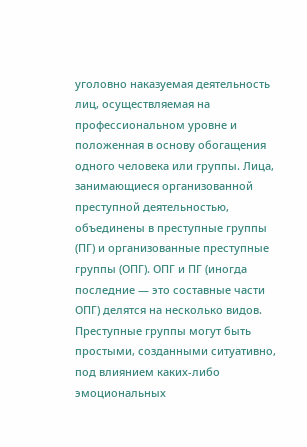уголовно наказуемая деятельность лиц, осуществляемая на профессиональном уровне и положенная в основу обогащения одного человека или группы. Лица, занимающиеся организованной преступной деятельностью, объединены в преступные группы (ПГ) и организованные преступные группы (ОПГ). ОПГ и ПГ (иногда последние — это составные части ОПГ) делятся на несколько видов. Преступные группы могут быть простыми, созданными ситуативно, под влиянием каких-либо эмоциональных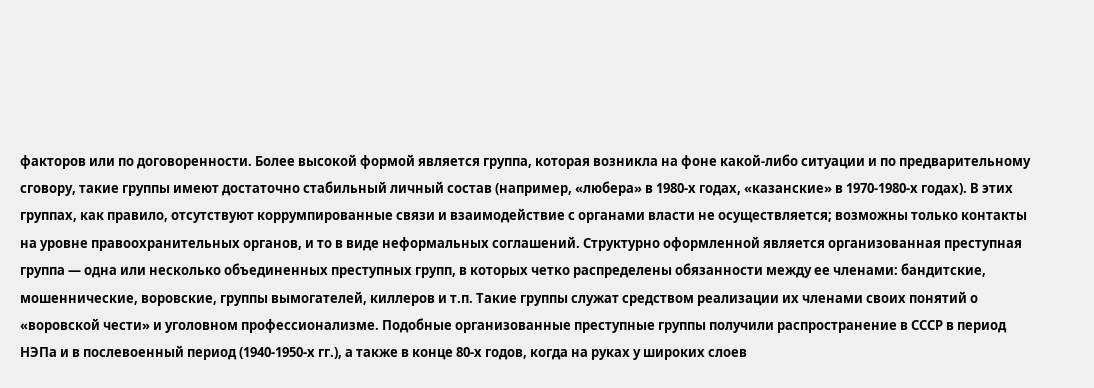факторов или по договоренности. Более высокой формой является группа, которая возникла на фоне какой-либо ситуации и по предварительному сговору, такие группы имеют достаточно стабильный личный состав (например, «любера» в 1980-х годах, «казанские» в 1970-1980-х годах). В этих группах, как правило, отсутствуют коррумпированные связи и взаимодействие с органами власти не осуществляется; возможны только контакты на уровне правоохранительных органов, и то в виде неформальных соглашений. Структурно оформленной является организованная преступная группа — одна или несколько объединенных преступных групп, в которых четко распределены обязанности между ее членами: бандитские, мошеннические, воровские, группы вымогателей, киллеров и т.п. Такие группы служат средством реализации их членами своих понятий о «воровской чести» и уголовном профессионализме. Подобные организованные преступные группы получили распространение в СССР в период НЭПа и в послевоенный период (1940-1950-х гг.), а также в конце 80-х годов, когда на руках у широких слоев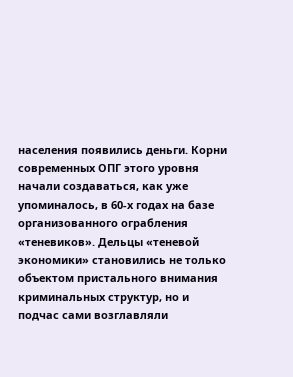населения появились деньги. Корни современных ОПГ этого уровня начали создаваться, как уже упоминалось, в 60-х годах на базе организованного ограбления «теневиков». Дельцы «теневой экономики» становились не только объектом пристального внимания криминальных структур, но и подчас сами возглавляли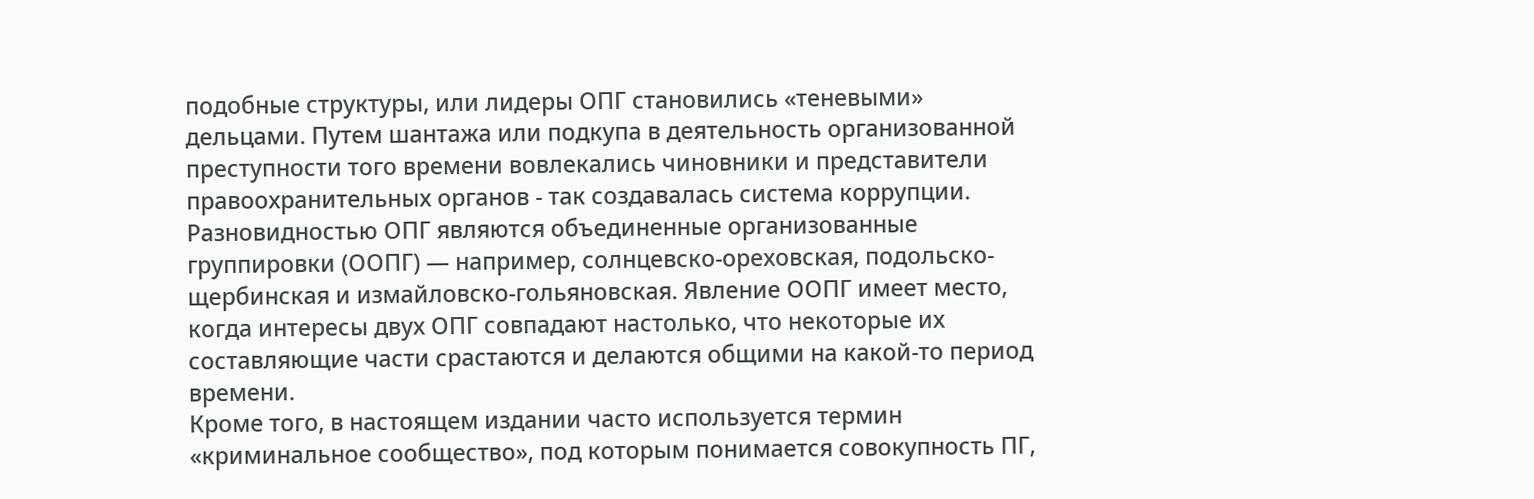подобные структуры, или лидеры ОПГ становились «теневыми» дельцами. Путем шантажа или подкупа в деятельность организованной преступности того времени вовлекались чиновники и представители правоохранительных органов - так создавалась система коррупции. Разновидностью ОПГ являются объединенные организованные группировки (ООПГ) — например, солнцевско-ореховская, подольско-щербинская и измайловско-гольяновская. Явление ООПГ имеет место, когда интересы двух ОПГ совпадают настолько, что некоторые их составляющие части срастаются и делаются общими на какой-то период времени.
Кроме того, в настоящем издании часто используется термин «криминальное сообщество», под которым понимается совокупность ПГ,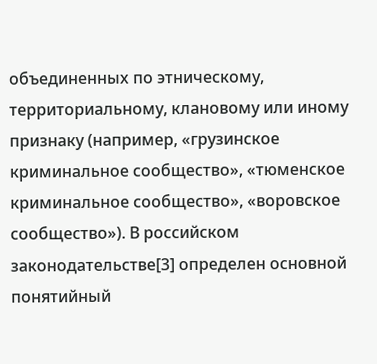объединенных по этническому, территориальному, клановому или иному признаку (например, «грузинское криминальное сообщество», «тюменское криминальное сообщество», «воровское сообщество»). В российском законодательстве[3] определен основной понятийный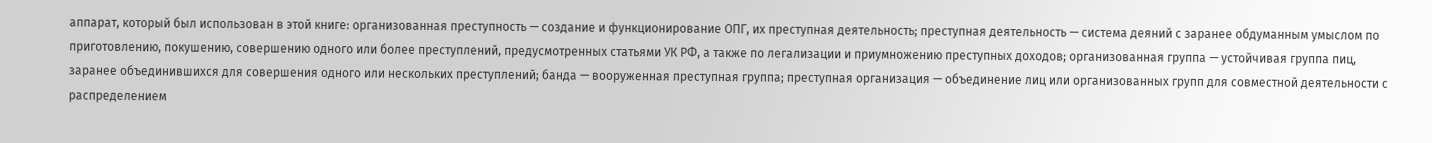аппарат, который был использован в этой книге: организованная преступность — создание и функционирование ОПГ, их преступная деятельность; преступная деятельность — система деяний с заранее обдуманным умыслом по приготовлению, покушению, совершению одного или более преступлений, предусмотренных статьями УК РФ, а также по легализации и приумножению преступных доходов; организованная группа — устойчивая группа пиц, заранее объединившихся для совершения одного или нескольких преступлений; банда — вооруженная преступная группа; преступная организация — объединение лиц или организованных групп для совместной деятельности с распределением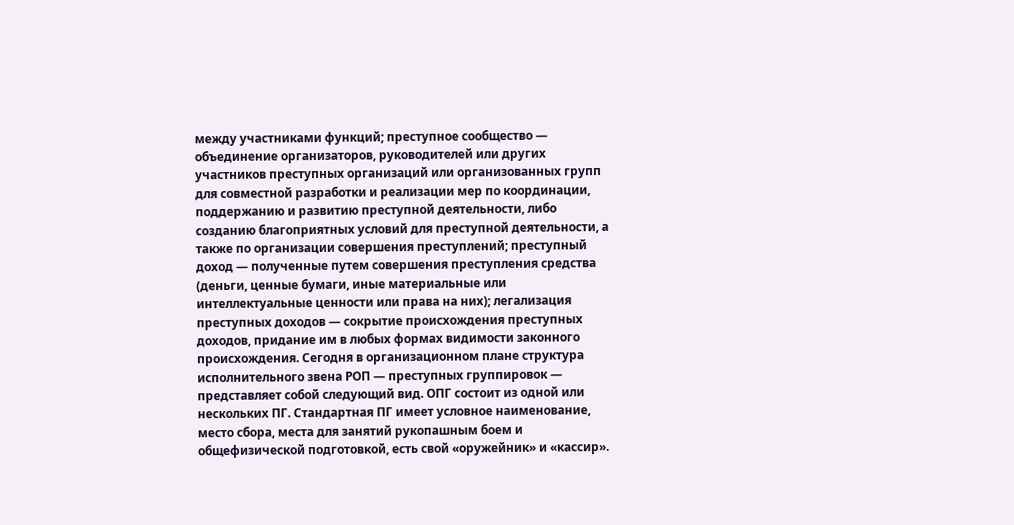между участниками функций; преступное сообщество — объединение организаторов, руководителей или других участников преступных организаций или организованных групп для совместной разработки и реализации мер по координации, поддержанию и развитию преступной деятельности, либо созданию благоприятных условий для преступной деятельности, а также по организации совершения преступлений; преступный доход — полученные путем совершения преступления средства (деньги, ценные бумаги, иные материальные или интеллектуальные ценности или права на них); легализация преступных доходов — сокрытие происхождения преступных доходов, придание им в любых формах видимости законного происхождения. Сегодня в организационном плане структура исполнительного звена РОП — преступных группировок — представляет собой следующий вид. ОПГ состоит из одной или нескольких ПГ. Стандартная ПГ имеет условное наименование, место сбора, места для занятий рукопашным боем и общефизической подготовкой, есть свой «оружейник» и «кассир».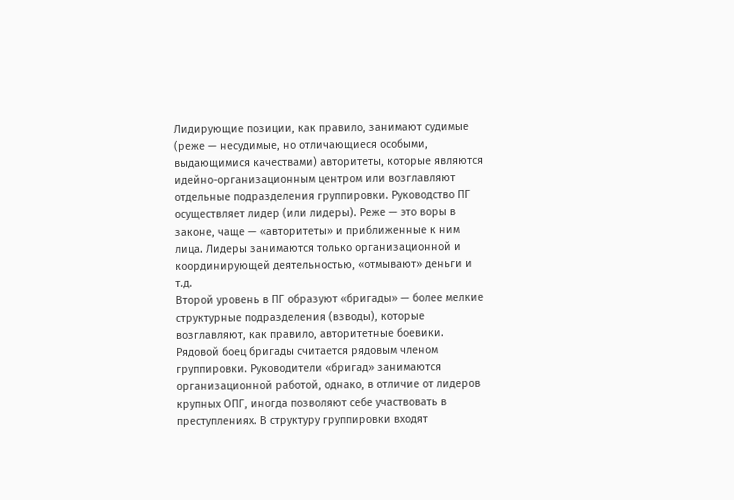Лидирующие позиции, как правило, занимают судимые (реже — несудимые, но отличающиеся особыми, выдающимися качествами) авторитеты, которые являются идейно-организационным центром или возглавляют отдельные подразделения группировки. Руководство ПГ осуществляет лидер (или лидеры). Реже — это воры в законе, чаще — «авторитеты» и приближенные к ним лица. Лидеры занимаются только организационной и координирующей деятельностью, «отмывают» деньги и т.д.
Второй уровень в ПГ образуют «бригады» — более мелкие структурные подразделения (взводы), которые возглавляют, как правило, авторитетные боевики. Рядовой боец бригады считается рядовым членом группировки. Руководители «бригад» занимаются организационной работой, однако, в отличие от лидеров крупных ОПГ, иногда позволяют себе участвовать в преступлениях. В структуру группировки входят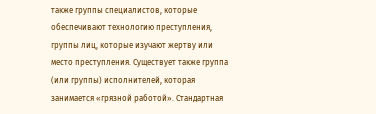также группы специалистов, которые обеспечивают технологию преступления, группы лиц, которые изучают жертву или место преступления. Существует также группа (или группы) исполнителей, которая занимается «грязной работой». Стандартная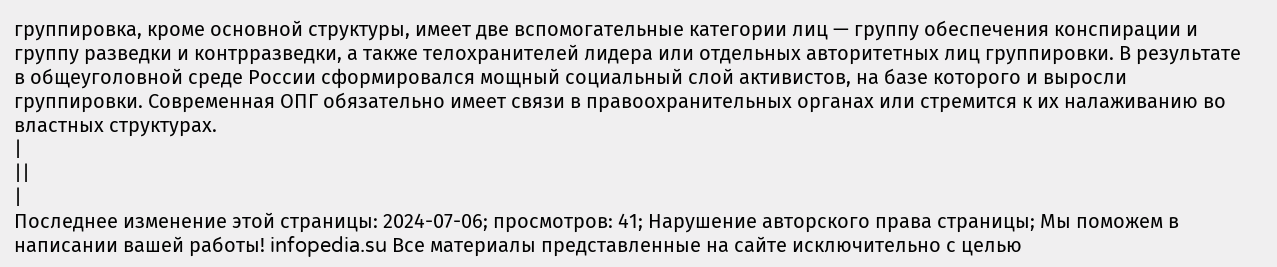группировка, кроме основной структуры, имеет две вспомогательные категории лиц — группу обеспечения конспирации и группу разведки и контрразведки, а также телохранителей лидера или отдельных авторитетных лиц группировки. В результате в общеуголовной среде России сформировался мощный социальный слой активистов, на базе которого и выросли группировки. Современная ОПГ обязательно имеет связи в правоохранительных органах или стремится к их налаживанию во властных структурах.
|
||
|
Последнее изменение этой страницы: 2024-07-06; просмотров: 41; Нарушение авторского права страницы; Мы поможем в написании вашей работы! infopedia.su Все материалы представленные на сайте исключительно с целью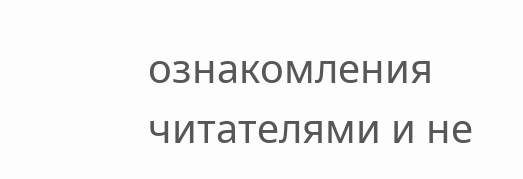ознакомления читателями и не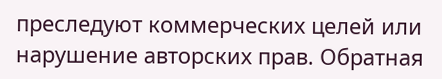преследуют коммерческих целей или нарушение авторских прав. Обратная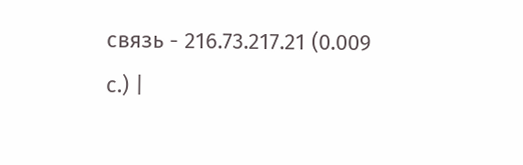связь - 216.73.217.21 (0.009 с.) |